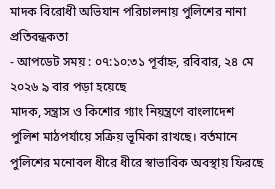মাদক বিরোধী অভিযান পরিচালনায় পুলিশের নানা প্রতিবন্ধকতা
- আপডেট সময় : ০৭:১০:৩১ পূর্বাহ্ন, রবিবার, ২৪ মে ২০২৬ ৯ বার পড়া হয়েছে
মাদক, সন্ত্রাস ও কিশোর গ্যাং নিয়ন্ত্রণে বাংলাদেশ পুলিশ মাঠপর্যায়ে সক্রিয় ভূমিকা রাখছে। বর্তমানে পুলিশের মনোবল ধীরে ধীরে স্বাভাবিক অবস্থায় ফিরছে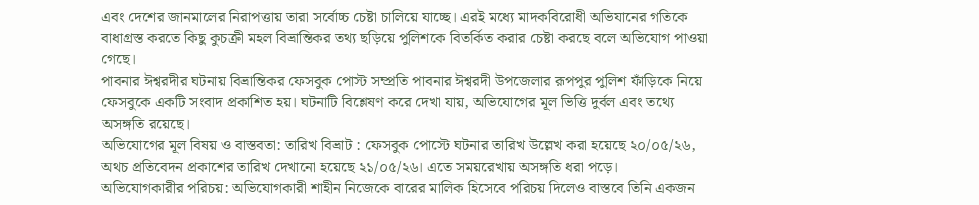এবং দেশের জানমালের নিরাপত্তায় তারা সর্বোচ্চ চেষ্টা চালিয়ে যাচ্ছে। এরই মধ্যে মাদকবিরোধী অভিযানের গতিকে বাধাগ্রস্ত করতে কিছু কুচক্রী মহল বিভ্রান্তিকর তথ্য ছড়িয়ে পুলিশকে বিতর্কিত করার চেষ্টা করছে বলে অভিযোগ পাওয়া গেছে।
পাবনার ঈশ্বরদীর ঘটনায় বিভ্রান্তিকর ফেসবুক পোস্ট সম্প্রতি পাবনার ঈশ্বরদী উপজেলার রূপপুর পুলিশ ফাঁড়িকে নিয়ে ফেসবুকে একটি সংবাদ প্রকাশিত হয়। ঘটনাটি বিশ্লেষণ করে দেখা যায়, অভিযোগের মূল ভিত্তি দুর্বল এবং তথ্যে অসঙ্গতি রয়েছে।
অভিযোগের মূল বিষয় ও বাস্তবতা: তারিখ বিভ্রাট : ফেসবুক পোস্টে ঘটনার তারিখ উল্লেখ করা হয়েছে ২০/০৫/২৬, অথচ প্রতিবেদন প্রকাশের তারিখ দেখানো হয়েছে ২১/০৫/২৬। এতে সময়রেখায় অসঙ্গতি ধরা পড়ে।
অভিযোগকারীর পরিচয়: অভিযোগকারী শাহীন নিজেকে বারের মালিক হিসেবে পরিচয় দিলেও বাস্তবে তিনি একজন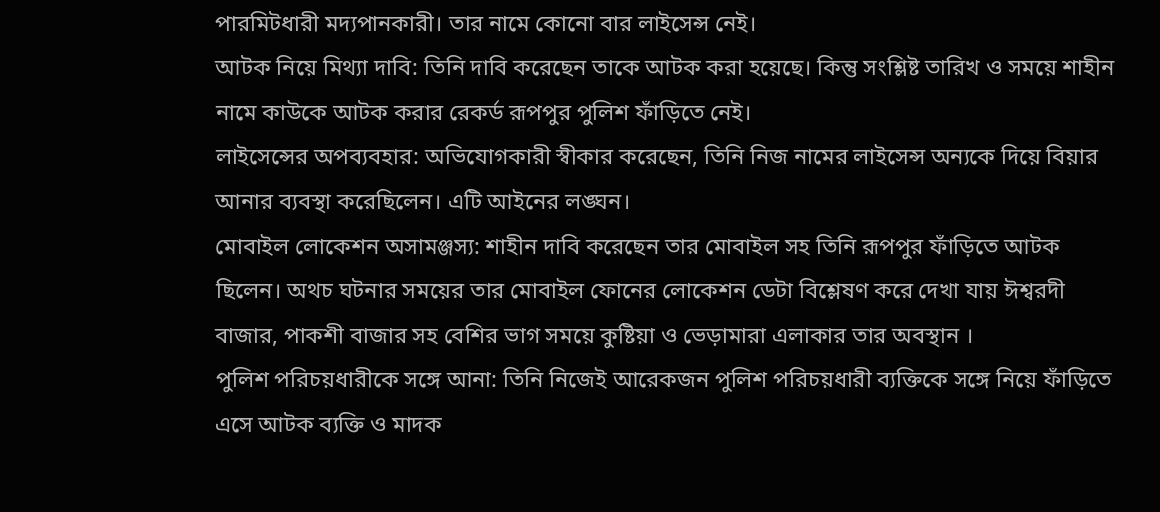পারমিটধারী মদ্যপানকারী। তার নামে কোনো বার লাইসেন্স নেই।
আটক নিয়ে মিথ্যা দাবি: তিনি দাবি করেছেন তাকে আটক করা হয়েছে। কিন্তু সংশ্লিষ্ট তারিখ ও সময়ে শাহীন নামে কাউকে আটক করার রেকর্ড রূপপুর পুলিশ ফাঁড়িতে নেই।
লাইসেন্সের অপব্যবহার: অভিযোগকারী স্বীকার করেছেন, তিনি নিজ নামের লাইসেন্স অন্যকে দিয়ে বিয়ার আনার ব্যবস্থা করেছিলেন। এটি আইনের লঙ্ঘন।
মোবাইল লোকেশন অসামঞ্জস্য: শাহীন দাবি করেছেন তার মোবাইল সহ তিনি রূপপুর ফাঁড়িতে আটক ছিলেন। অথচ ঘটনার সময়ের তার মোবাইল ফোনের লোকেশন ডেটা বিশ্লেষণ করে দেখা যায় ঈশ্বরদী বাজার, পাকশী বাজার সহ বেশির ভাগ সময়ে কুষ্টিয়া ও ভেড়ামারা এলাকার তার অবস্থান ।
পুলিশ পরিচয়ধারীকে সঙ্গে আনা: তিনি নিজেই আরেকজন পুলিশ পরিচয়ধারী ব্যক্তিকে সঙ্গে নিয়ে ফাঁড়িতে এসে আটক ব্যক্তি ও মাদক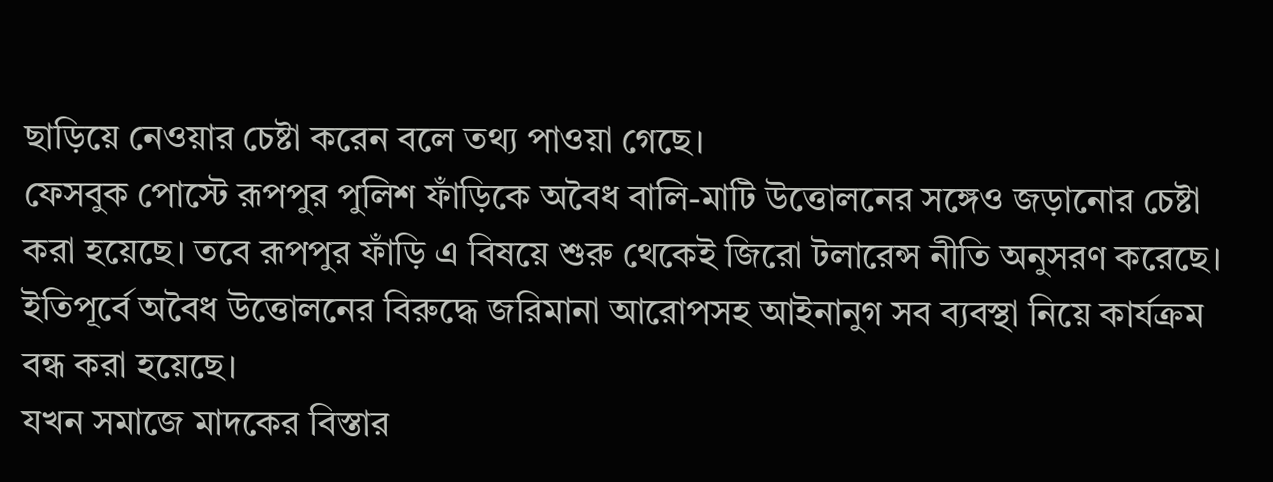ছাড়িয়ে নেওয়ার চেষ্টা করেন বলে তথ্য পাওয়া গেছে।
ফেসবুক পোস্টে রূপপুর পুলিশ ফাঁড়িকে অবৈধ বালি-মাটি উত্তোলনের সঙ্গেও জড়ানোর চেষ্টা করা হয়েছে। তবে রূপপুর ফাঁড়ি এ বিষয়ে শুরু থেকেই জিরো টলারেন্স নীতি অনুসরণ করেছে। ইতিপূর্বে অবৈধ উত্তোলনের বিরুদ্ধে জরিমানা আরোপসহ আইনানুগ সব ব্যবস্থা নিয়ে কার্যক্রম বন্ধ করা হয়েছে।
যখন সমাজে মাদকের বিস্তার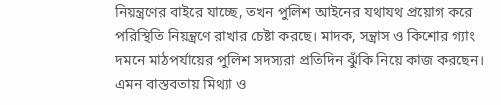নিয়ন্ত্রণের বাইরে যাচ্ছে, তখন পুলিশ আইনের যথাযথ প্রয়োগ করে পরিস্থিতি নিয়ন্ত্রণে রাখার চেষ্টা করছে। মাদক, সন্ত্রাস ও কিশোর গ্যাং দমনে মাঠপর্যায়ের পুলিশ সদস্যরা প্রতিদিন ঝুঁকি নিয়ে কাজ করছেন।
এমন বাস্তবতায় মিথ্যা ও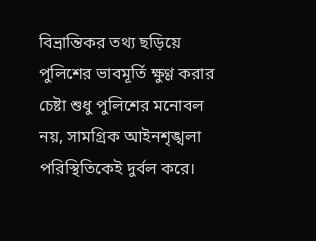বিভ্রান্তিকর তথ্য ছড়িয়ে পুলিশের ভাবমূর্তি ক্ষুণ্ণ করার চেষ্টা শুধু পুলিশের মনোবল নয়, সামগ্রিক আইনশৃঙ্খলা পরিস্থিতিকেই দুর্বল করে।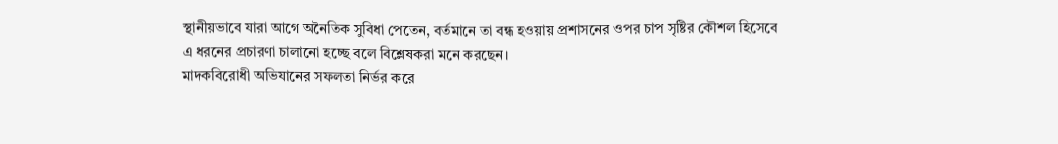স্থানীয়ভাবে যারা আগে অনৈতিক সুবিধা পেতেন, বর্তমানে তা বন্ধ হওয়ায় প্রশাসনের ওপর চাপ সৃষ্টির কৌশল হিসেবে এ ধরনের প্রচারণা চালানো হচ্ছে বলে বিশ্লেষকরা মনে করছেন।
মাদকবিরোধী অভিযানের সফলতা নির্ভর করে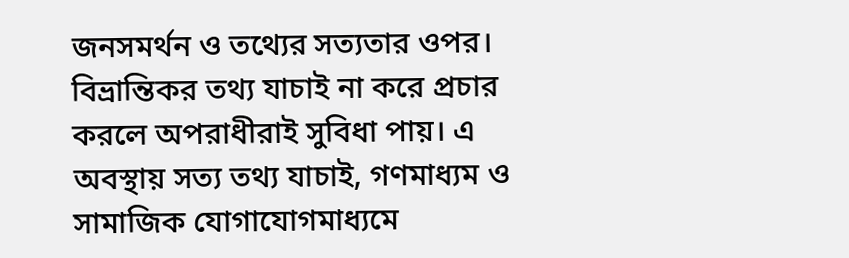জনসমর্থন ও তথ্যের সত্যতার ওপর। বিভ্রান্তিকর তথ্য যাচাই না করে প্রচার করলে অপরাধীরাই সুবিধা পায়। এ অবস্থায় সত্য তথ্য যাচাই, গণমাধ্যম ও সামাজিক যোগাযোগমাধ্যমে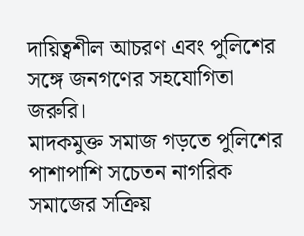দায়িত্বশীল আচরণ এবং পুলিশের সঙ্গে জনগণের সহযোগিতা জরুরি।
মাদকমুক্ত সমাজ গড়তে পুলিশের পাশাপাশি সচেতন নাগরিক সমাজের সক্রিয়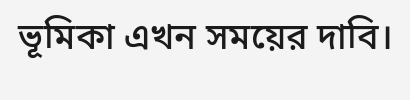ভূমিকা এখন সময়ের দাবি।